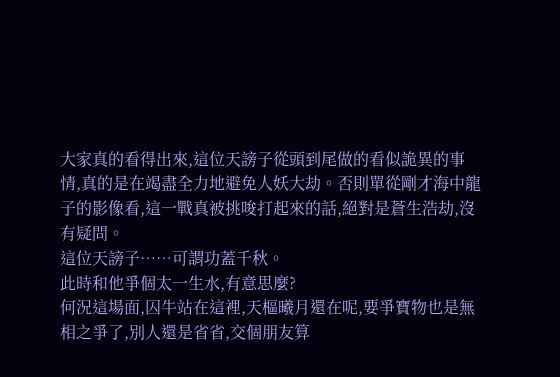大家真的看得出來,這位天謗子從頭到尾做的看似詭異的事情,真的是在竭盡全力地避免人妖大劫。否則單從剛才海中龍子的影像看,這一戰真被挑唆打起來的話,絕對是蒼生浩劫,沒有疑問。
這位天謗子……可謂功蓋千秋。
此時和他爭個太一生水,有意思麼?
何況這場面,囚牛站在這裡,天樞曦月還在呢,要爭寶物也是無相之爭了,別人還是省省,交個朋友算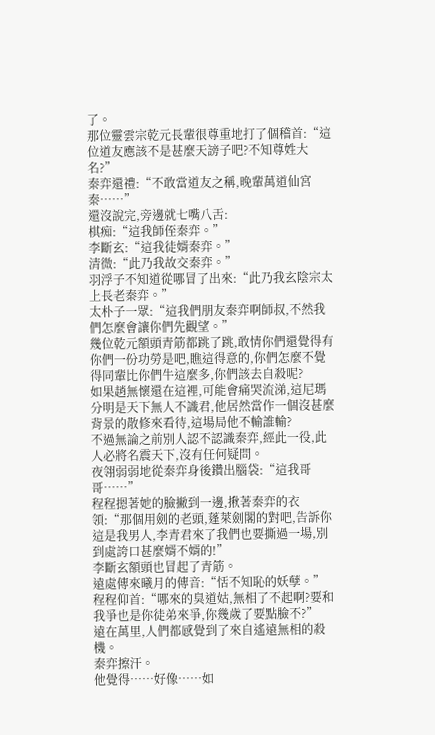了。
那位靈雲宗乾元長輩很尊重地打了個稽首:“這位道友應該不是甚麼天謗子吧?不知尊姓大名?”
秦弈還禮:“不敢當道友之稱,晚輩萬道仙宮秦……”
還沒說完,旁邊就七嘴八舌:
棋痴:“這我師侄秦弈。”
李斷玄:“這我徒婿秦弈。”
清微:“此乃我故交秦弈。”
羽浮子不知道從哪冒了出來:“此乃我玄陰宗太上長老秦弈。”
太朴子一眾:“這我們朋友秦弈啊師叔,不然我們怎麼會讓你們先觀望。”
幾位乾元額頭青筋都跳了跳,敢情你們還覺得有你們一份功勞是吧,瞧這得意的,你們怎麼不覺得同輩比你們牛這麼多,你們該去自殺呢?
如果趙無懷還在這裡,可能會痛哭流涕,這尼瑪分明是天下無人不識君,他居然當作一個沒甚麼背景的散修來看待,這場局他不輸誰輸?
不過無論之前別人認不認識秦弈,經此一役,此人必將名震天下,沒有任何疑問。
夜翎弱弱地從秦弈身後鑽出腦袋:“這我哥哥……”
程程摁著她的臉撇到一邊,揪著秦弈的衣領:“那個用劍的老頭,蓬萊劍閣的對吧,告訴你這是我男人,李青君來了我們也要撕過一場,別到處誇口甚麼婿不婿的!”
李斷玄額頭也冒起了青筋。
遠處傳來曦月的傳音:“恬不知恥的妖孽。”
程程仰首:“哪來的臭道姑,無相了不起啊?要和我爭也是你徒弟來爭,你幾歲了要點臉不?”
遠在萬里,人們都感覺到了來自遙遠無相的殺機。
秦弈擦汗。
他覺得……好像……如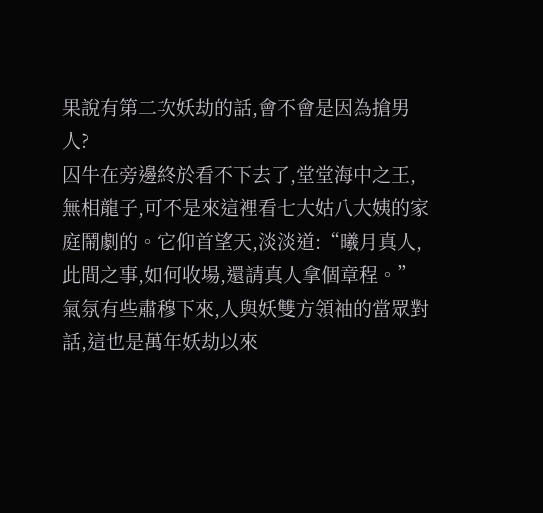果說有第二次妖劫的話,會不會是因為搶男人?
囚牛在旁邊終於看不下去了,堂堂海中之王,無相龍子,可不是來這裡看七大姑八大姨的家庭鬧劇的。它仰首望天,淡淡道:“曦月真人,此間之事,如何收場,還請真人拿個章程。”
氣氛有些肅穆下來,人與妖雙方領袖的當眾對話,這也是萬年妖劫以來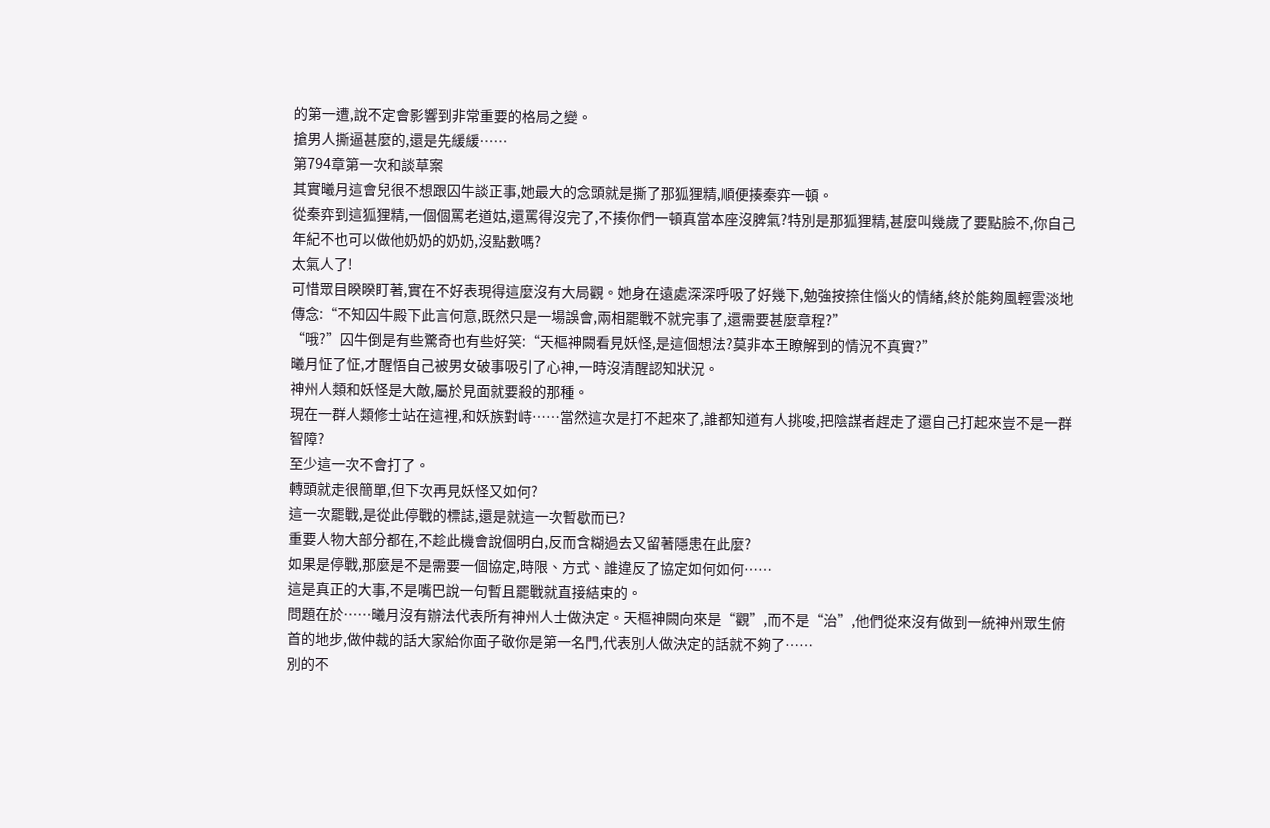的第一遭,說不定會影響到非常重要的格局之變。
搶男人撕逼甚麼的,還是先緩緩……
第794章第一次和談草案
其實曦月這會兒很不想跟囚牛談正事,她最大的念頭就是撕了那狐狸精,順便揍秦弈一頓。
從秦弈到這狐狸精,一個個罵老道姑,還罵得沒完了,不揍你們一頓真當本座沒脾氣?特別是那狐狸精,甚麼叫幾歲了要點臉不,你自己年紀不也可以做他奶奶的奶奶,沒點數嗎?
太氣人了!
可惜眾目睽睽盯著,實在不好表現得這麼沒有大局觀。她身在遠處深深呼吸了好幾下,勉強按捺住惱火的情緒,終於能夠風輕雲淡地傳念:“不知囚牛殿下此言何意,既然只是一場誤會,兩相罷戰不就完事了,還需要甚麼章程?”
“哦?”囚牛倒是有些驚奇也有些好笑:“天樞神闕看見妖怪,是這個想法?莫非本王瞭解到的情況不真實?”
曦月怔了怔,才醒悟自己被男女破事吸引了心神,一時沒清醒認知狀況。
神州人類和妖怪是大敵,屬於見面就要殺的那種。
現在一群人類修士站在這裡,和妖族對峙……當然這次是打不起來了,誰都知道有人挑唆,把陰謀者趕走了還自己打起來豈不是一群智障?
至少這一次不會打了。
轉頭就走很簡單,但下次再見妖怪又如何?
這一次罷戰,是從此停戰的標誌,還是就這一次暫歇而已?
重要人物大部分都在,不趁此機會說個明白,反而含糊過去又留著隱患在此麼?
如果是停戰,那麼是不是需要一個協定,時限、方式、誰違反了協定如何如何……
這是真正的大事,不是嘴巴說一句暫且罷戰就直接結束的。
問題在於……曦月沒有辦法代表所有神州人士做決定。天樞神闕向來是“觀”,而不是“治”,他們從來沒有做到一統神州眾生俯首的地步,做仲裁的話大家給你面子敬你是第一名門,代表別人做決定的話就不夠了……
別的不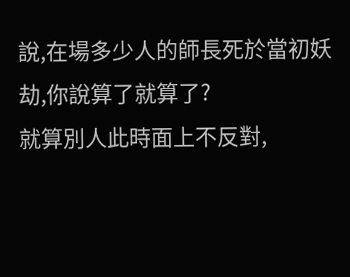說,在場多少人的師長死於當初妖劫,你說算了就算了?
就算別人此時面上不反對,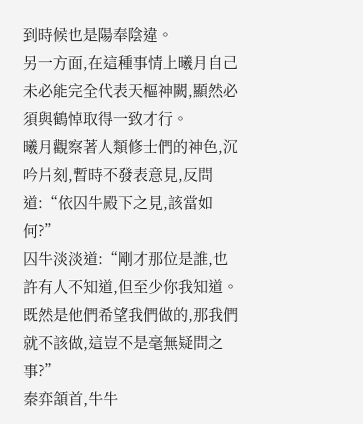到時候也是陽奉陰違。
另一方面,在這種事情上曦月自己未必能完全代表天樞神闕,顯然必須與鶴悼取得一致才行。
曦月觀察著人類修士們的神色,沉吟片刻,暫時不發表意見,反問道:“依囚牛殿下之見,該當如何?”
囚牛淡淡道:“剛才那位是誰,也許有人不知道,但至少你我知道。既然是他們希望我們做的,那我們就不該做,這豈不是毫無疑問之事?”
秦弈頷首,牛牛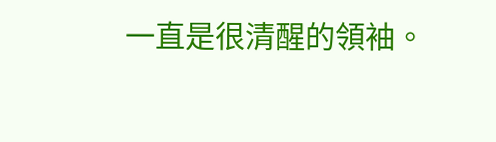一直是很清醒的領袖。